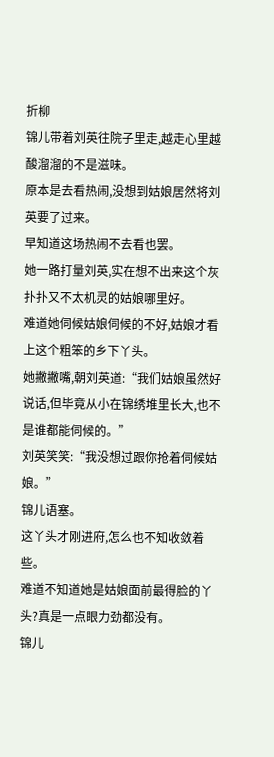折柳
锦儿带着刘英往院子里走,越走心里越酸溜溜的不是滋味。
原本是去看热闹,没想到姑娘居然将刘英要了过来。
早知道这场热闹不去看也罢。
她一路打量刘英,实在想不出来这个灰扑扑又不太机灵的姑娘哪里好。
难道她伺候姑娘伺候的不好,姑娘才看上这个粗笨的乡下丫头。
她撇撇嘴,朝刘英道:“我们姑娘虽然好说话,但毕竟从小在锦绣堆里长大,也不是谁都能伺候的。”
刘英笑笑:“我没想过跟你抢着伺候姑娘。”
锦儿语塞。
这丫头才刚进府,怎么也不知收敛着些。
难道不知道她是姑娘面前最得脸的丫头?真是一点眼力劲都没有。
锦儿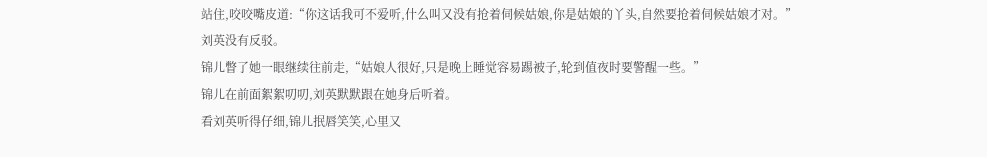站住,咬咬嘴皮道:“你这话我可不爱听,什么叫又没有抢着伺候姑娘,你是姑娘的丫头,自然要抢着伺候姑娘才对。”
刘英没有反驳。
锦儿瞥了她一眼继续往前走,“姑娘人很好,只是晚上睡觉容易踢被子,轮到值夜时要警醒一些。”
锦儿在前面絮絮叨叨,刘英默默跟在她身后听着。
看刘英听得仔细,锦儿抿唇笑笑,心里又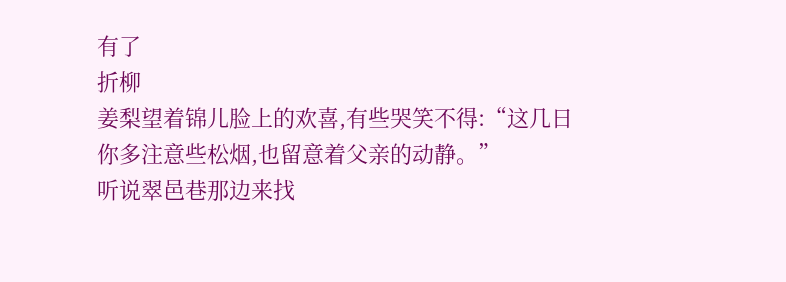有了
折柳
姜梨望着锦儿脸上的欢喜,有些哭笑不得:“这几日你多注意些松烟,也留意着父亲的动静。”
听说翠邑巷那边来找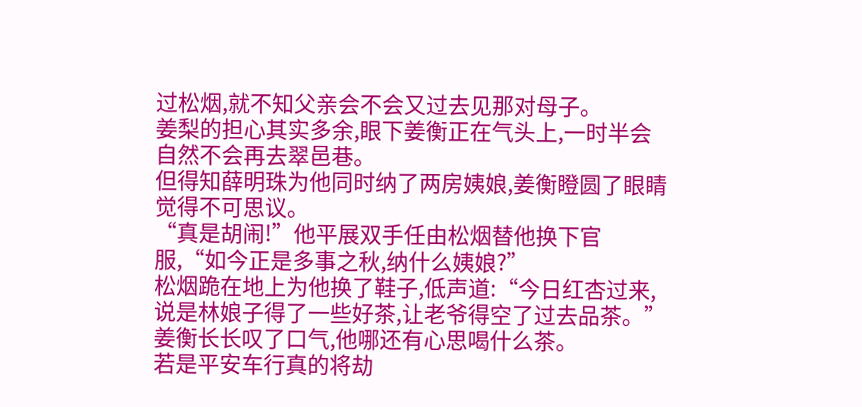过松烟,就不知父亲会不会又过去见那对母子。
姜梨的担心其实多余,眼下姜衡正在气头上,一时半会自然不会再去翠邑巷。
但得知薛明珠为他同时纳了两房姨娘,姜衡瞪圆了眼睛觉得不可思议。
“真是胡闹!”他平展双手任由松烟替他换下官服,“如今正是多事之秋,纳什么姨娘?”
松烟跪在地上为他换了鞋子,低声道:“今日红杏过来,说是林娘子得了一些好茶,让老爷得空了过去品茶。”
姜衡长长叹了口气,他哪还有心思喝什么茶。
若是平安车行真的将劫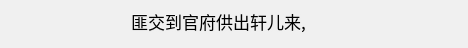匪交到官府供出轩儿来,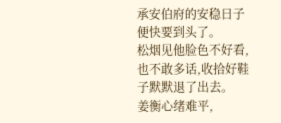承安伯府的安稳日子便快要到头了。
松烟见他脸色不好看,也不敢多话,收拾好鞋子默默退了出去。
姜衡心绪难平,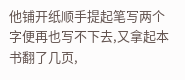他铺开纸顺手提起笔写两个字便再也写不下去,又拿起本书翻了几页,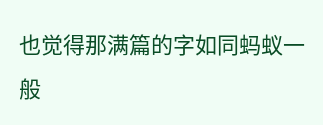也觉得那满篇的字如同蚂蚁一般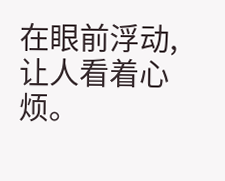在眼前浮动,让人看着心烦。